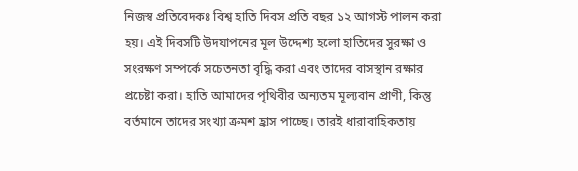নিজস্ব প্রতিবেদকঃ বিশ্ব হাতি দিবস প্রতি বছর ১২ আগস্ট পালন করা হয়। এই দিবসটি উদযাপনের মূল উদ্দেশ্য হলো হাতিদের সুরক্ষা ও সংরক্ষণ সম্পর্কে সচেতনতা বৃদ্ধি করা এবং তাদের বাসস্থান রক্ষার প্রচেষ্টা করা। হাতি আমাদের পৃথিবীর অন্যতম মূল্যবান প্রাণী, কিন্তু বর্তমানে তাদের সংখ্যা ক্রমশ হ্রাস পাচ্ছে। তারই ধারাবাহিকতায়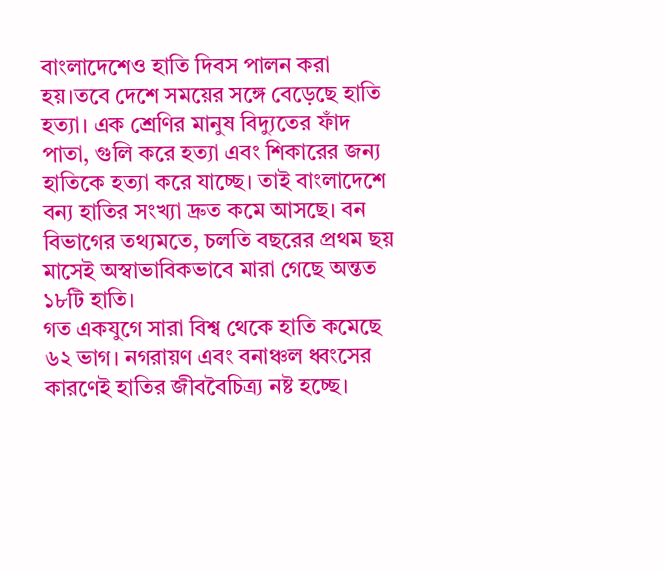বাংলাদেশেও হাতি দিবস পালন করা হয়।তবে দেশে সময়ের সঙ্গে বেড়েছে হাতি হত্যা। এক শ্রেণির মানুষ বিদ্যুতের ফাঁদ পাতা, গুলি করে হত্যা এবং শিকারের জন্য হাতিকে হত্যা করে যাচ্ছে। তাই বাংলাদেশে বন্য হাতির সংখ্যা দ্রুত কমে আসছে। বন বিভাগের তথ্যমতে, চলতি বছরের প্রথম ছয় মাসেই অস্বাভাবিকভাবে মারা গেছে অন্তত ১৮টি হাতি।
গত একযুগে সারা বিশ্ব থেকে হাতি কমেছে ৬২ ভাগ। নগরায়ণ এবং বনাঞ্চল ধ্বংসের কারণেই হাতির জীববৈচিত্র্য নষ্ট হচ্ছে।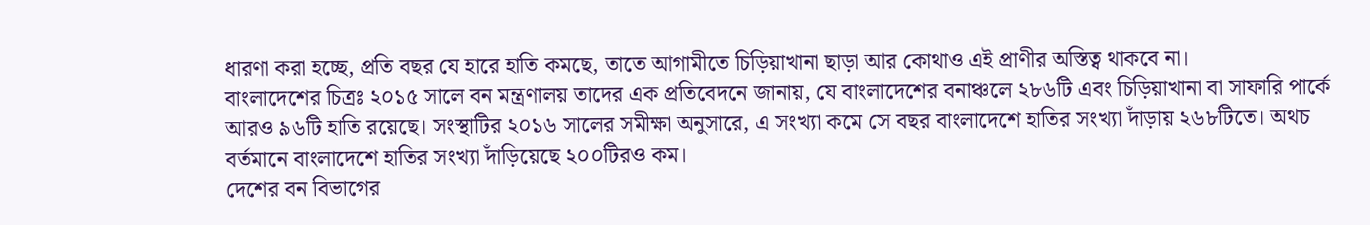ধারণা করা হচ্ছে, প্রতি বছর যে হারে হাতি কমছে, তাতে আগামীতে চিড়িয়াখানা ছাড়া আর কোথাও এই প্রাণীর অস্তিত্ব থাকবে না।
বাংলাদেশের চিত্রঃ ২০১৫ সালে বন মন্ত্রণালয় তাদের এক প্রতিবেদনে জানায়, যে বাংলাদেশের বনাঞ্চলে ২৮৬টি এবং চিড়িয়াখানা বা সাফারি পার্কে আরও ৯৬টি হাতি রয়েছে। সংস্থাটির ২০১৬ সালের সমীক্ষা অনুসারে, এ সংখ্যা কমে সে বছর বাংলাদেশে হাতির সংখ্যা দাঁড়ায় ২৬৮টিতে। অথচ বর্তমানে বাংলাদেশে হাতির সংখ্যা দাঁড়িয়েছে ২০০টিরও কম।
দেশের বন বিভাগের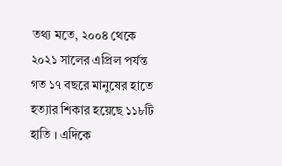তথ্য মতে, ২০০৪ থেকে ২০২১ সালের এপ্রিল পর্যন্ত গত ১৭ বছরে মানুষের হাতে হত্যার শিকার হয়েছে ১১৮টি হাতি । এদিকে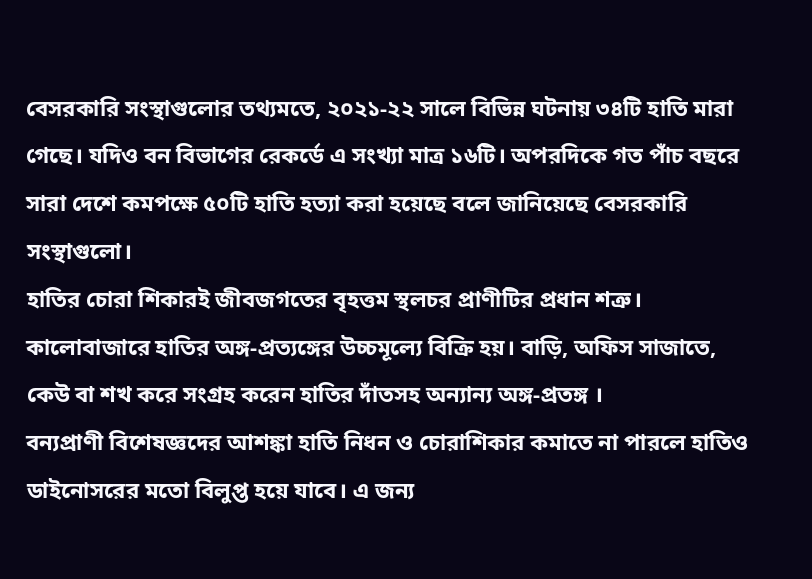বেসরকারি সংস্থাগুলোর তথ্যমতে, ২০২১-২২ সালে বিভিন্ন ঘটনায় ৩৪টি হাতি মারা গেছে। যদিও বন বিভাগের রেকর্ডে এ সংখ্যা মাত্র ১৬টি। অপরদিকে গত পাঁচ বছরে সারা দেশে কমপক্ষে ৫০টি হাতি হত্যা করা হয়েছে বলে জানিয়েছে বেসরকারি সংস্থাগুলো।
হাতির চোরা শিকারই জীবজগতের বৃহত্তম স্থলচর প্রাণীটির প্রধান শত্রু। কালোবাজারে হাতির অঙ্গ-প্রত্যঙ্গের উচ্চমূল্যে বিক্রি হয়। বাড়ি, অফিস সাজাতে, কেউ বা শখ করে সংগ্রহ করেন হাতির দাঁতসহ অন্যান্য অঙ্গ-প্রতঙ্গ ।
বন্যপ্রাণী বিশেষজ্ঞদের আশঙ্কা হাতি নিধন ও চোরাশিকার কমাতে না পারলে হাতিও ডাইনোসরের মতো বিলুপ্ত হয়ে যাবে। এ জন্য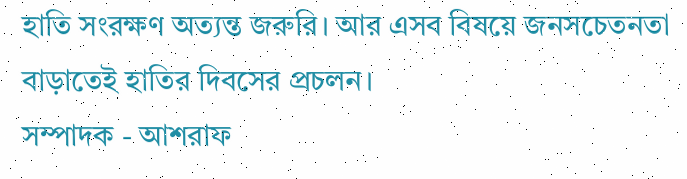হাতি সংরক্ষণ অত্যন্ত জরুরি। আর এসব বিষয়ে জনসচেতনতা বাড়াতেই হাতির দিবসের প্রচলন।
সম্পাদক - আশরাফ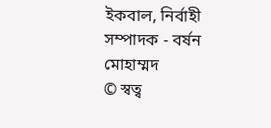ইকবাল, নির্বাহী সম্পাদক - বর্ষন মোহাম্মদ
© স্বত্ব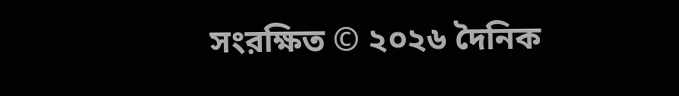সংরক্ষিত © ২০২৬ দৈনিক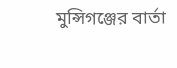মুন্সিগঞ্জের বার্তা